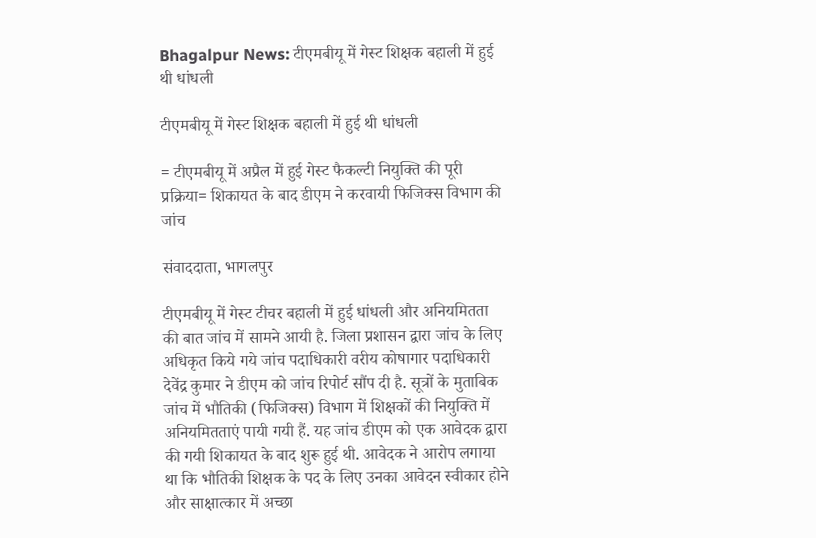Bhagalpur News: टीएमबीयू में गेस्ट शिक्षक बहाली में हुई थी धांधली

टीएमबीयू में गेस्ट शिक्षक बहाली में हुई थी धांधली

= टीएमबीयू में अप्रैल में हुई गेस्ट फैकल्टी नियुक्ति की पूरी प्रक्रिया= शिकायत के बाद डीएम ने करवायी फिजिक्स विभाग की जांच

संवाददाता, भागलपुर

टीएमबीयू में गेस्ट टीचर बहाली में हुई धांधली और अनियमितता की बात जांच में सामने आयी है. जिला प्रशासन द्वारा जांच के लिए अधिकृत किये गये जांच पदाधिकारी वरीय कोषागार पदाधिकारी देवेंद्र कुमार ने डीएम को जांच रिपोर्ट सौंप दी है. सूत्रों के मुताबिक जांच में भौतिकी (फिजिक्स) विभाग में शिक्षकों की नियुक्ति में अनियमितताएं पायी गयी हैं. यह जांच डीएम को एक आवेदक द्वारा की गयी शिकायत के बाद शुरू हुई थी. आवेदक ने आरोप लगाया था कि भौतिकी शिक्षक के पद के लिए उनका आवेदन स्वीकार होने और साक्षात्कार में अच्छा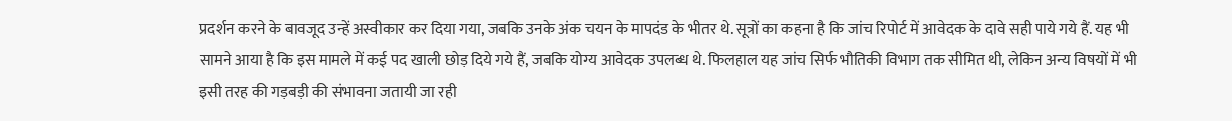प्रदर्शन करने के बावजूद उन्हें अस्वीकार कर दिया गया, जबकि उनके अंक चयन के मापदंड के भीतर थे. सूत्रों का कहना है कि जांच रिपोर्ट में आवेदक के दावे सही पाये गये हैं. यह भी सामने आया है कि इस मामले में कई पद खाली छोड़ दिये गये हैं, जबकि योग्य आवेदक उपलब्ध थे. फिलहाल यह जांच सिर्फ भौतिकी विभाग तक सीमित थी, लेकिन अन्य विषयों में भी इसी तरह की गड़बड़ी की संभावना जतायी जा रही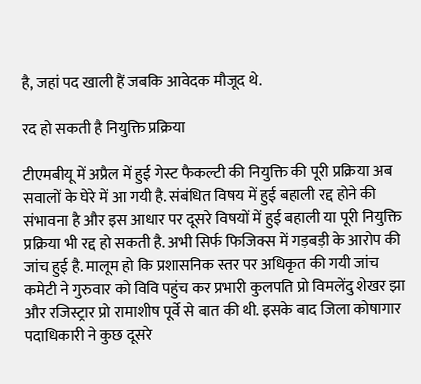है, जहां पद खाली हैं जबकि आवेदक मौजूद थे.

रद हो सकती है नियुक्ति प्रक्रिया

टीएमबीयू में अप्रैल में हुई गेस्ट फैकल्टी की नियुक्ति की पूरी प्रक्रिया अब सवालों के घेरे में आ गयी है. संबंधित विषय में हुई बहाली रद्द होने की संभावना है और इस आधार पर दूसरे विषयों में हुई बहाली या पूरी नियुक्ति प्रक्रिया भी रद्द हो सकती है. अभी सिर्फ फिजिक्स में गड़बड़ी के आरोप की जांच हुई है. मालूम हो कि प्रशासनिक स्तर पर अधिकृत की गयी जांच कमेटी ने गुरुवार को विवि पहुंच कर प्रभारी कुलपति प्रो विमलेंदु शेखर झा और रजिस्ट्रार प्रो रामाशीष पूर्वे से बात की थी. इसके बाद जिला कोषागार पदाधिकारी ने कुछ दूसरे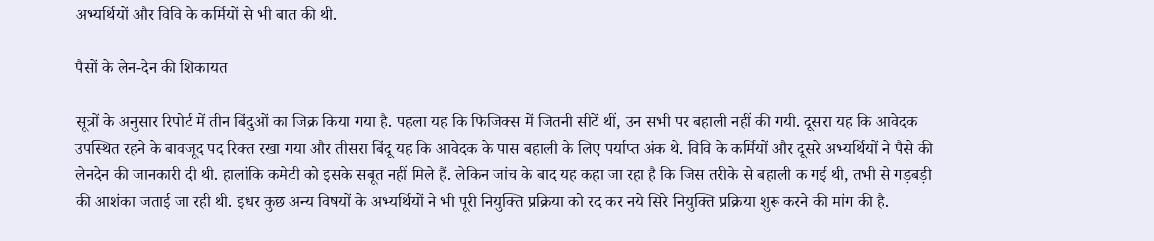अभ्यर्थियों और विवि के कर्मियों से भी बात की थी.

पैसों के लेन-देन की शिकायत

सूत्रों के अनुसार रिपोर्ट में तीन बिंदुओं का जिक्र किया गया है. पहला यह कि फिजिक्स में जितनी सीटें थीं, उन सभी पर बहाली नहीं की गयी. दूसरा यह कि आवेदक उपस्थित रहने के बावजूद पद रिक्त रखा गया और तीसरा बिंदू यह कि आवेदक के पास बहाली के लिए पर्याप्त अंक थे. विवि के कर्मियों और दूसरे अभ्यर्थियों ने पैसे की लेनदेन की जानकारी दी थी. हालांकि कमेटी को इसके सबूत नहीं मिले हैं. लेकिन जांच के बाद यह कहा जा रहा है कि जिस तरीके से बहाली क गई थी, तभी से गड़बड़ी की आशंका जताई जा रही थी. इधर कुछ अन्य विषयों के अभ्यर्थियों ने भी पूरी नियुक्ति प्रक्रिया को रद कर नये सिरे नियुक्ति प्रक्रिया शुरू करने की मांग की है.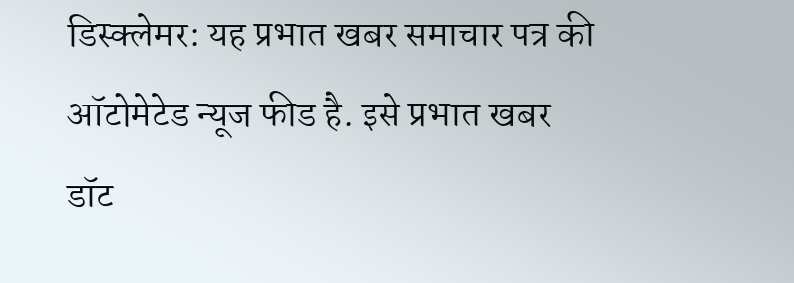डिस्क्लेमर: यह प्रभात खबर समाचार पत्र की ऑटोमेटेड न्यूज फीड है. इसे प्रभात खबर डॉट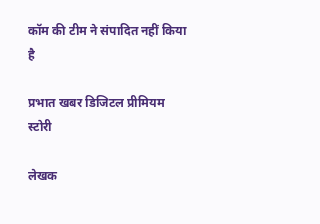कॉम की टीम ने संपादित नहीं किया है

प्रभात खबर डिजिटल प्रीमियम स्टोरी

लेखक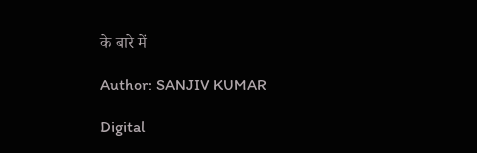के बारे में

Author: SANJIV KUMAR

Digital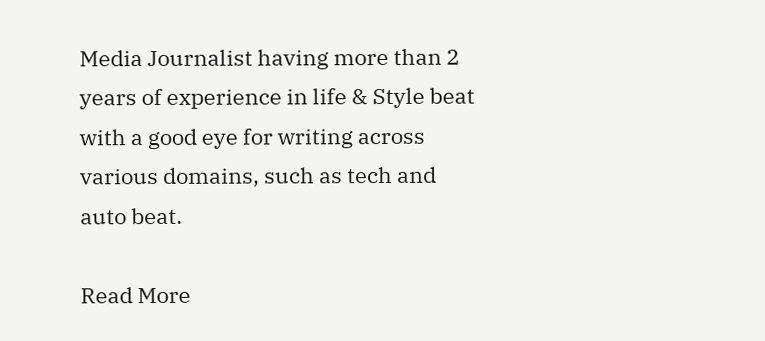Media Journalist having more than 2 years of experience in life & Style beat with a good eye for writing across various domains, such as tech and auto beat.

Read More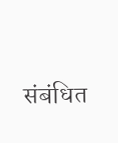संबंधित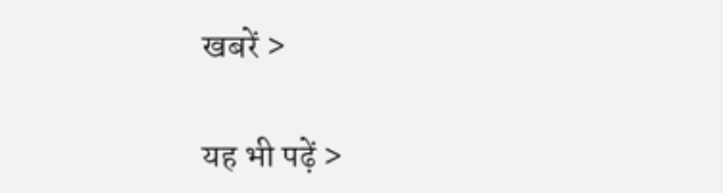खबरें >

यह भी पढ़ें >